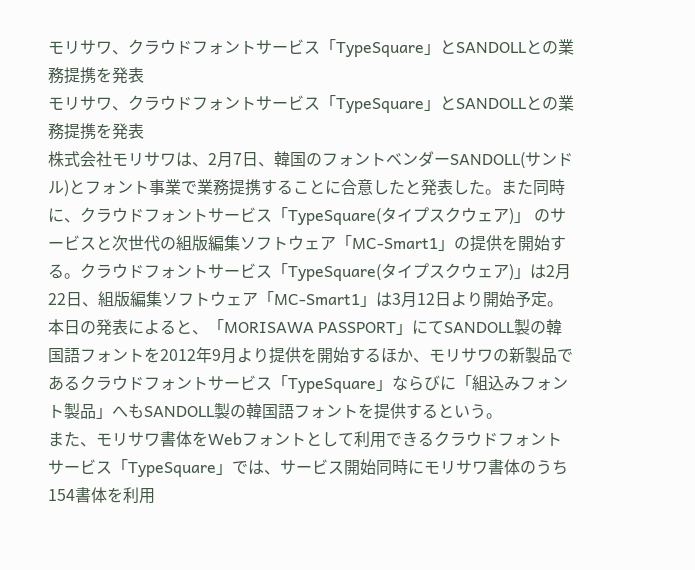モリサワ、クラウドフォントサービス「TypeSquare」とSANDOLLとの業務提携を発表
モリサワ、クラウドフォントサービス「TypeSquare」とSANDOLLとの業務提携を発表
株式会社モリサワは、2月7日、韓国のフォントベンダーSANDOLL(サンドル)とフォント事業で業務提携することに合意したと発表した。また同時に、クラウドフォントサービス「TypeSquare(タイプスクウェア)」 のサービスと次世代の組版編集ソフトウェア「MC-Smart1」の提供を開始する。クラウドフォントサービス「TypeSquare(タイプスクウェア)」は2月22日、組版編集ソフトウェア「MC-Smart1」は3月12日より開始予定。
本日の発表によると、「MORISAWA PASSPORT」にてSANDOLL製の韓国語フォントを2012年9月より提供を開始するほか、モリサワの新製品であるクラウドフォントサービス「TypeSquare」ならびに「組込みフォント製品」へもSANDOLL製の韓国語フォントを提供するという。
また、モリサワ書体をWebフォントとして利用できるクラウドフォントサービス「TypeSquare」では、サービス開始同時にモリサワ書体のうち154書体を利用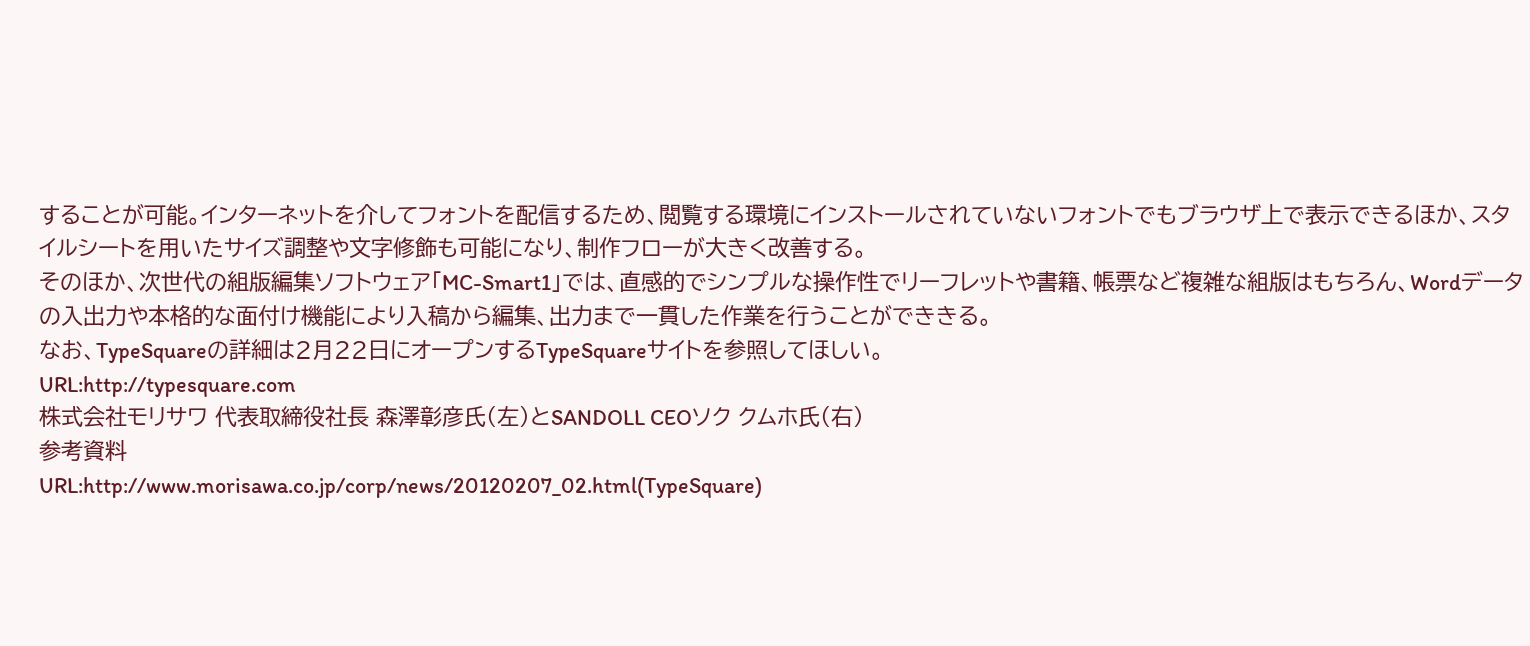することが可能。インターネットを介してフォントを配信するため、閲覧する環境にインストールされていないフォントでもブラウザ上で表示できるほか、スタイルシートを用いたサイズ調整や文字修飾も可能になり、制作フローが大きく改善する。
そのほか、次世代の組版編集ソフトウェア「MC-Smart1」では、直感的でシンプルな操作性でリーフレットや書籍、帳票など複雑な組版はもちろん、Wordデータの入出力や本格的な面付け機能により入稿から編集、出力まで一貫した作業を行うことができきる。
なお、TypeSquareの詳細は2月22日にオープンするTypeSquareサイトを参照してほしい。
URL:http://typesquare.com
株式会社モリサワ 代表取締役社長 森澤彰彦氏(左)とSANDOLL CEOソク クムホ氏(右)
参考資料
URL:http://www.morisawa.co.jp/corp/news/20120207_02.html(TypeSquare)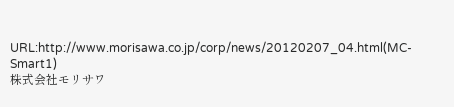URL:http://www.morisawa.co.jp/corp/news/20120207_04.html(MC-Smart1)
株式会社モリサワ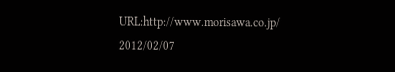URL:http://www.morisawa.co.jp/
2012/02/07